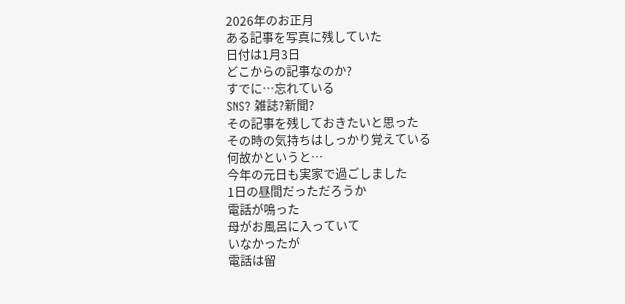2026年のお正月
ある記事を写真に残していた
日付は1月3日
どこからの記事なのか?
すでに…忘れている
SNS? 雑誌?新聞?
その記事を残しておきたいと思った
その時の気持ちはしっかり覚えている
何故かというと…
今年の元日も実家で過ごしました
1日の昼間だっただろうか
電話が鳴った
母がお風呂に入っていて
いなかったが
電話は留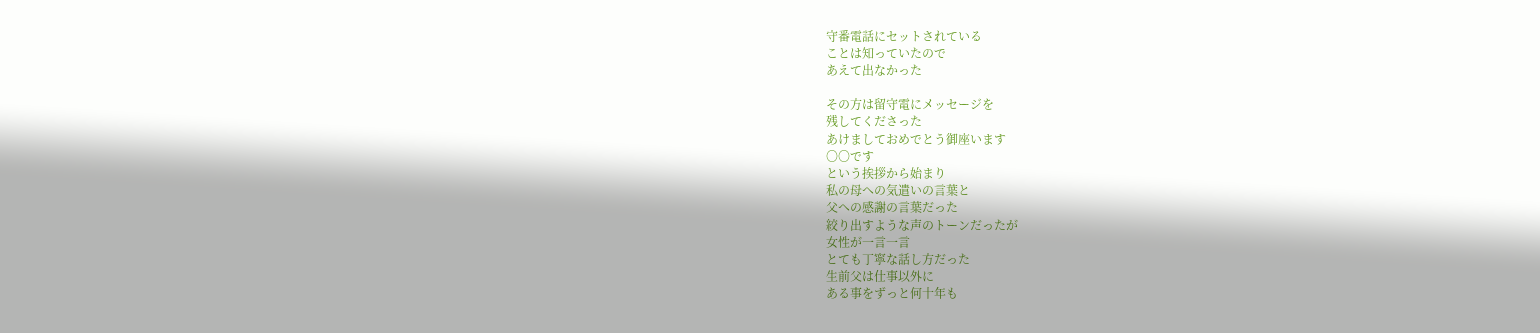守番電話にセットされている
ことは知っていたので
あえて出なかった

その方は留守電にメッセージを
残してくださった
あけましておめでとう御座います
〇〇です
という挨拶から始まり
私の母への気遣いの言葉と
父への感謝の言葉だった
絞り出すような声のトーンだったが
女性が一言一言
とても丁寧な話し方だった
生前父は仕事以外に
ある事をずっと何十年も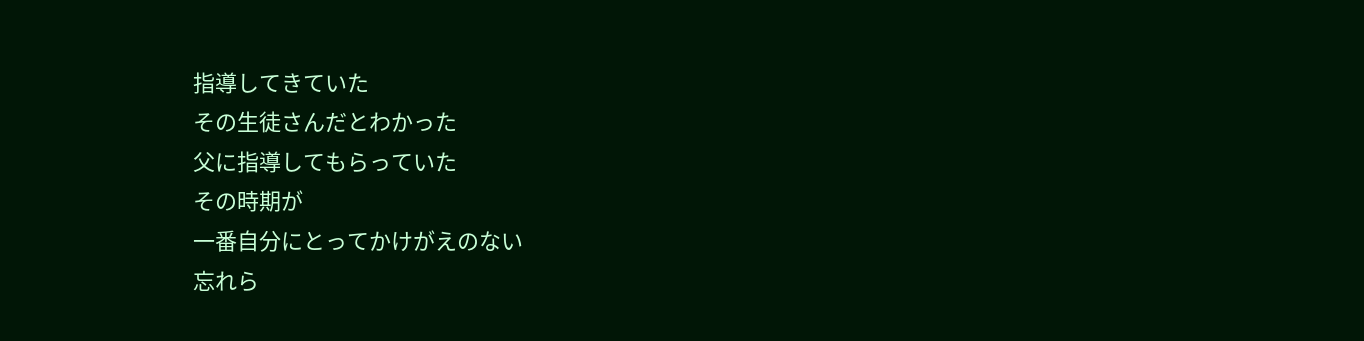指導してきていた
その生徒さんだとわかった
父に指導してもらっていた
その時期が
一番自分にとってかけがえのない
忘れら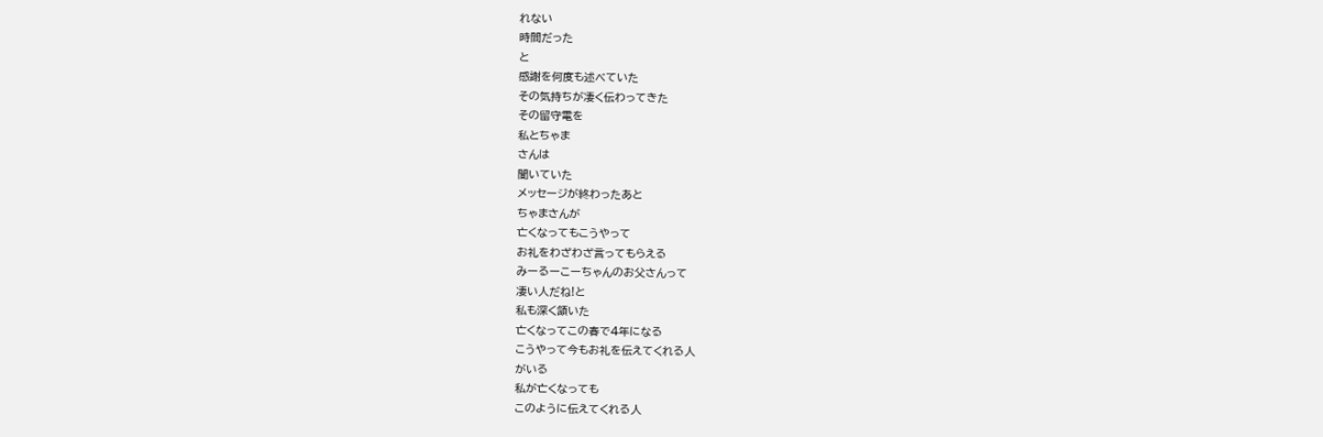れない
時間だった
と
感謝を何度も述べていた
その気持ちが凄く伝わってきた
その留守電を
私とちゃま
さんは
聞いていた
メッセージが終わったあと
ちゃまさんが
亡くなってもこうやって
お礼をわざわざ言ってもらえる
みーるーこーちゃんのお父さんって
凄い人だね!と
私も深く頷いた
亡くなってこの春で4年になる
こうやって今もお礼を伝えてくれる人
がいる
私が亡くなっても
このように伝えてくれる人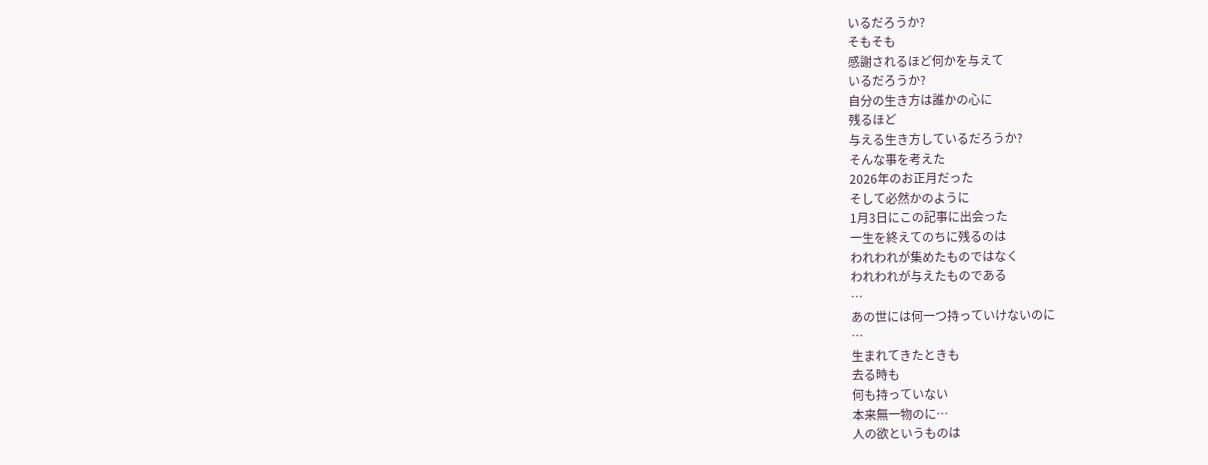いるだろうか?
そもそも
感謝されるほど何かを与えて
いるだろうか?
自分の生き方は誰かの心に
残るほど
与える生き方しているだろうか?
そんな事を考えた
2026年のお正月だった
そして必然かのように
1月3日にこの記事に出会った
一生を終えてのちに残るのは
われわれが集めたものではなく
われわれが与えたものである
…
あの世には何一つ持っていけないのに
…
生まれてきたときも
去る時も
何も持っていない
本来無一物のに…
人の欲というものは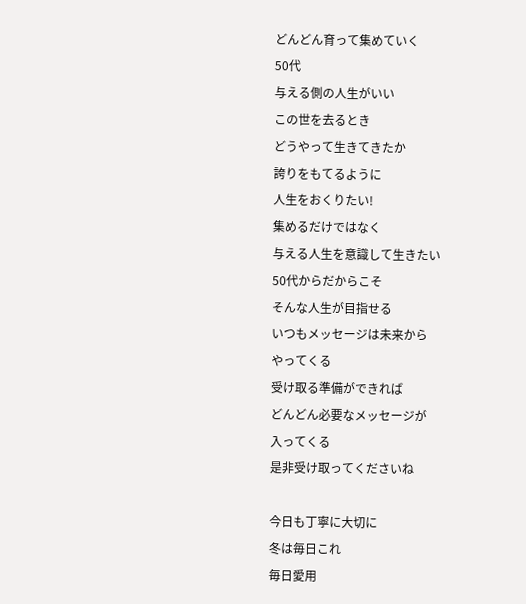どんどん育って集めていく
50代
与える側の人生がいい
この世を去るとき
どうやって生きてきたか
誇りをもてるように
人生をおくりたい!
集めるだけではなく
与える人生を意識して生きたい
50代からだからこそ
そんな人生が目指せる
いつもメッセージは未来から
やってくる
受け取る準備ができれば
どんどん必要なメッセージが
入ってくる
是非受け取ってくださいね

今日も丁寧に大切に
冬は毎日これ
毎日愛用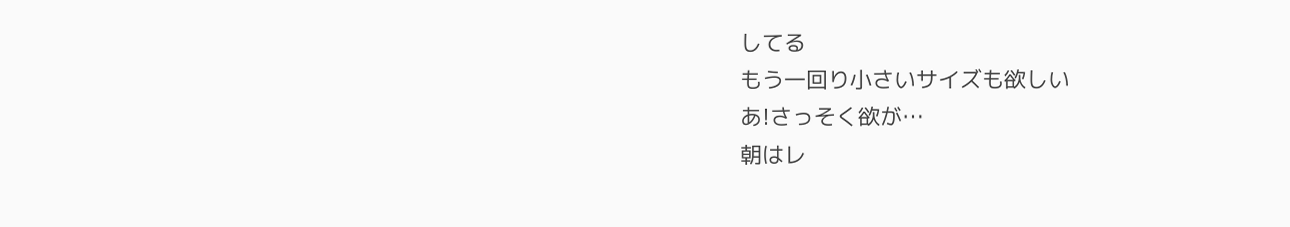してる
もう一回り小さいサイズも欲しい
あ!さっそく欲が…
朝はレ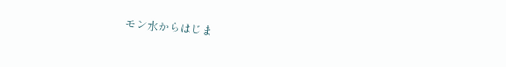モン水からはじま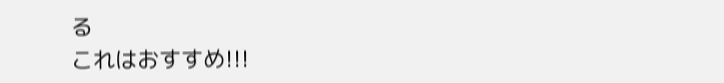る
これはおすすめ!!!